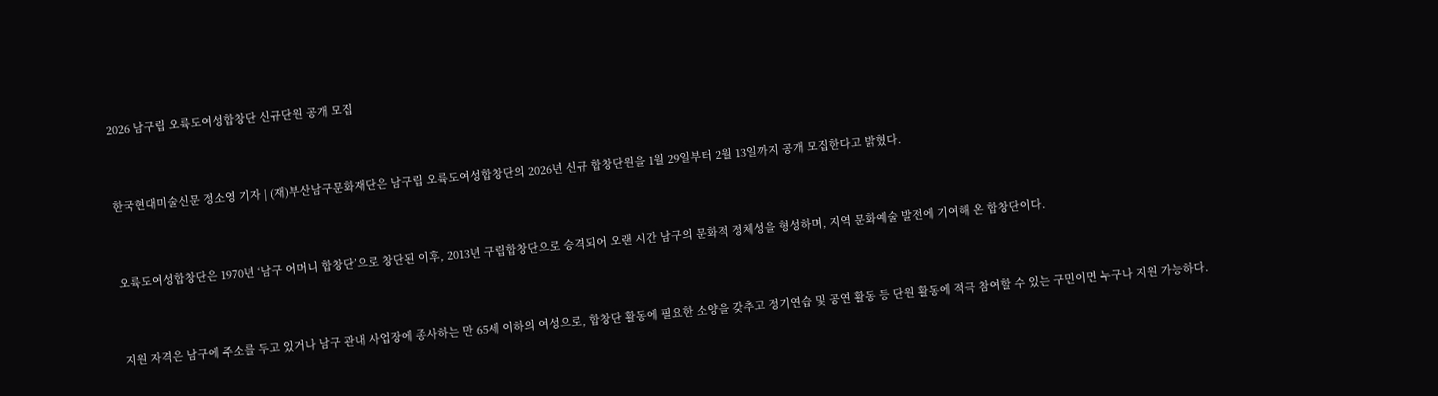2026 남구립 오륙도여성합창단 신규단원 공개 모집



한국현대미술신문 정소영 기자 | (재)부산남구문화재단은 남구립 오륙도여성합창단의 2026년 신규 합창단원을 1월 29일부터 2월 13일까지 공개 모집한다고 밝혔다.



오륙도여성합창단은 1970년 ‘남구 어머니 합창단’으로 창단된 이후, 2013년 구립합창단으로 승격되어 오랜 시간 남구의 문화적 정체성을 형성하며, 지역 문화예술 발전에 기여해 온 합창단이다.



지원 자격은 남구에 주소를 두고 있거나 남구 관내 사업장에 종사하는 만 65세 이하의 여성으로, 합창단 활동에 필요한 소양을 갖추고 정기연습 및 공연 활동 등 단원 활동에 적극 참여할 수 있는 구민이면 누구나 지원 가능하다.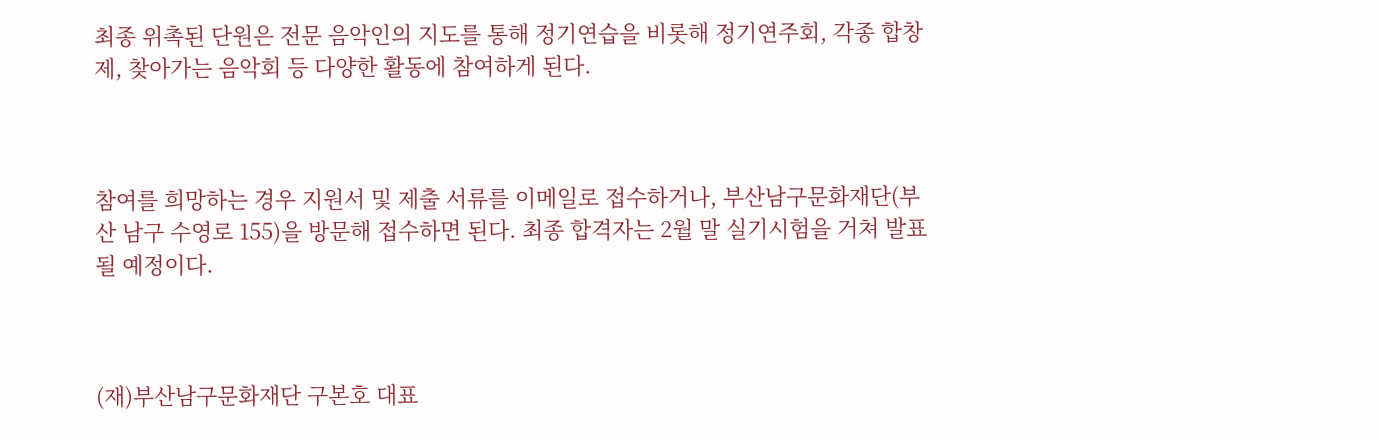최종 위촉된 단원은 전문 음악인의 지도를 통해 정기연습을 비롯해 정기연주회, 각종 합창제, 찾아가는 음악회 등 다양한 활동에 참여하게 된다.



참여를 희망하는 경우 지원서 및 제출 서류를 이메일로 접수하거나, 부산남구문화재단(부산 남구 수영로 155)을 방문해 접수하면 된다. 최종 합격자는 2월 말 실기시험을 거쳐 발표될 예정이다.



(재)부산남구문화재단 구본호 대표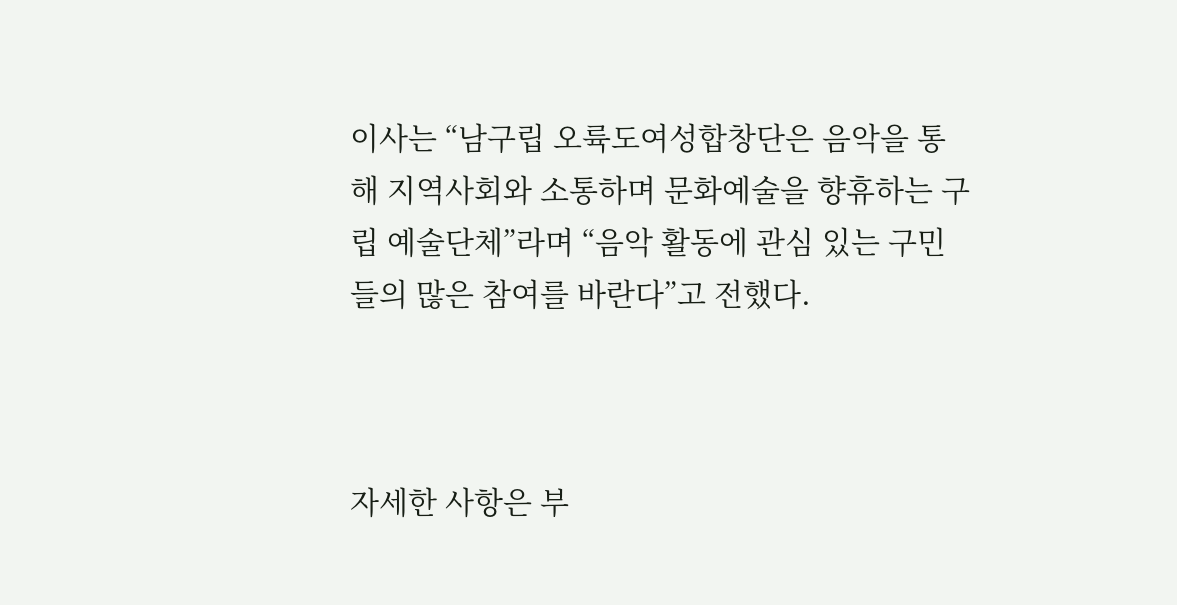이사는 “남구립 오륙도여성합창단은 음악을 통해 지역사회와 소통하며 문화예술을 향휴하는 구립 예술단체”라며 “음악 활동에 관심 있는 구민들의 많은 참여를 바란다”고 전했다.



자세한 사항은 부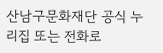산남구문화재단 공식 누리집 또는 전화로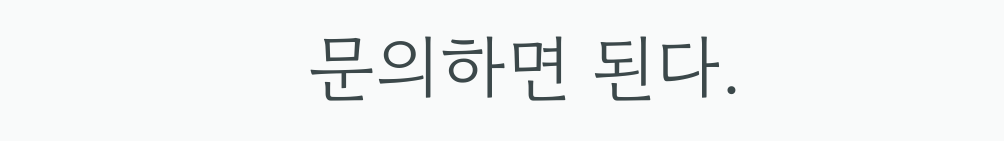문의하면 된다.